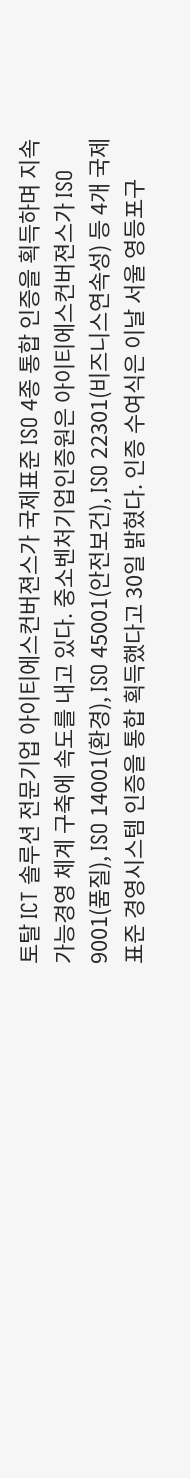토탈 ICT 솔루션 전문기업 아이티에스컨버젼스가 국제표준 ISO 4종 통합 인증을 획득하며 지속가능경영 체계 구축에 속도를 내고 있다. 중소벤처기업인증원은 아이티에스컨버젼스가 ISO 9001(품질), ISO 14001(환경), ISO 45001(안전보건), ISO 22301(비즈니스연속성) 등 4개 국제표준 경영시스템 인증을 통합 획득했다고 30일 밝혔다. 인증 수여식은 이날 서울 영등포구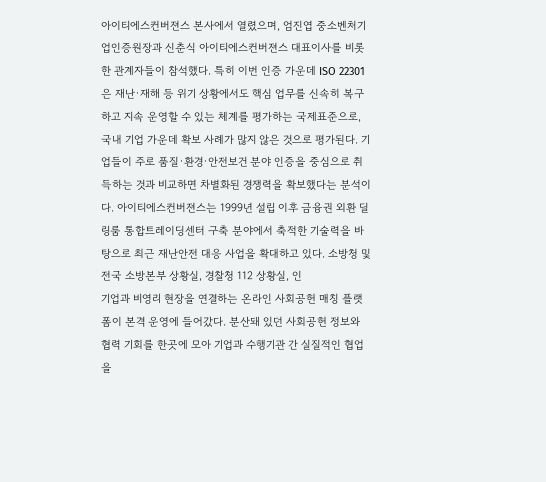아이티에스컨버젼스 본사에서 열렸으며, 엄진엽 중소벤처기업인증원장과 신춘식 아이티에스컨버젼스 대표이사를 비롯한 관계자들이 참석했다. 특히 이번 인증 가운데 ISO 22301은 재난·재해 등 위기 상황에서도 핵심 업무를 신속히 복구하고 지속 운영할 수 있는 체계를 평가하는 국제표준으로, 국내 기업 가운데 확보 사례가 많지 않은 것으로 평가된다. 기업들이 주로 품질·환경·안전보건 분야 인증을 중심으로 취득하는 것과 비교하면 차별화된 경쟁력을 확보했다는 분석이다. 아이티에스컨버젼스는 1999년 설립 이후 금융권 외환 딜링룸 통합트레이딩센터 구축 분야에서 축적한 기술력을 바탕으로 최근 재난안전 대응 사업을 확대하고 있다. 소방청 및 전국 소방본부 상황실, 경찰청 112 상황실, 인
기업과 비영리 현장을 연결하는 온라인 사회공헌 매칭 플랫폼이 본격 운영에 들어갔다. 분산돼 있던 사회공헌 정보와 협력 기회를 한곳에 모아 기업과 수행기관 간 실질적인 협업을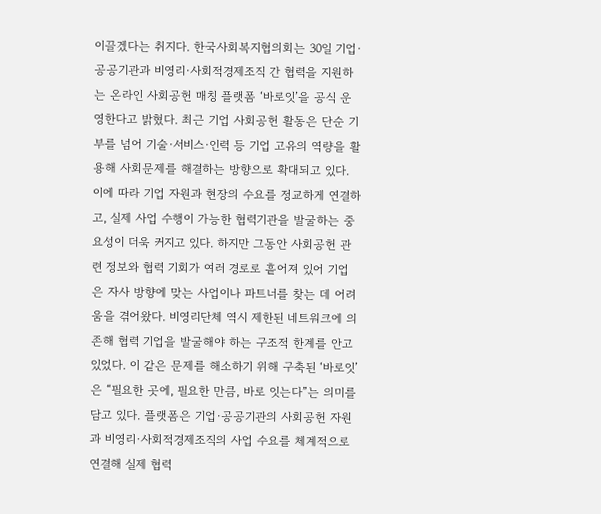이끌겠다는 취지다. 한국사회복지협의회는 30일 기업·공공기관과 비영리·사회적경제조직 간 협력을 지원하는 온라인 사회공헌 매칭 플랫폼 ‘바로잇’을 공식 운영한다고 밝혔다. 최근 기업 사회공헌 활동은 단순 기부를 넘어 기술·서비스·인력 등 기업 고유의 역량을 활용해 사회문제를 해결하는 방향으로 확대되고 있다. 이에 따라 기업 자원과 현장의 수요를 정교하게 연결하고, 실제 사업 수행이 가능한 협력기관을 발굴하는 중요성이 더욱 커지고 있다. 하지만 그동안 사회공헌 관련 정보와 협력 기회가 여러 경로로 흩어져 있어 기업은 자사 방향에 맞는 사업이나 파트너를 찾는 데 어려움을 겪어왔다. 비영리단체 역시 제한된 네트워크에 의존해 협력 기업을 발굴해야 하는 구조적 한계를 안고 있었다. 이 같은 문제를 해소하기 위해 구축된 ‘바로잇’은 “필요한 곳에, 필요한 만큼, 바로 잇는다”는 의미를 담고 있다. 플랫폼은 기업·공공기관의 사회공헌 자원과 비영리·사회적경제조직의 사업 수요를 체계적으로 연결해 실제 협력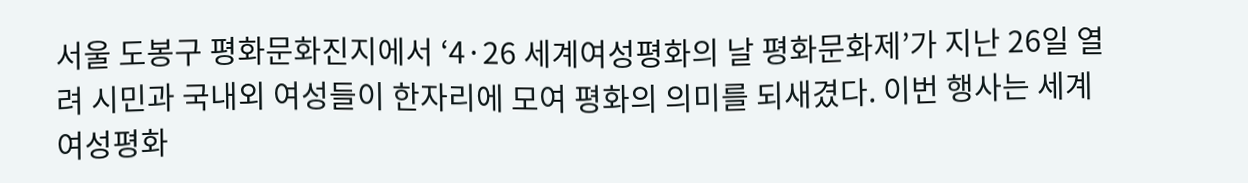서울 도봉구 평화문화진지에서 ‘4·26 세계여성평화의 날 평화문화제’가 지난 26일 열려 시민과 국내외 여성들이 한자리에 모여 평화의 의미를 되새겼다. 이번 행사는 세계여성평화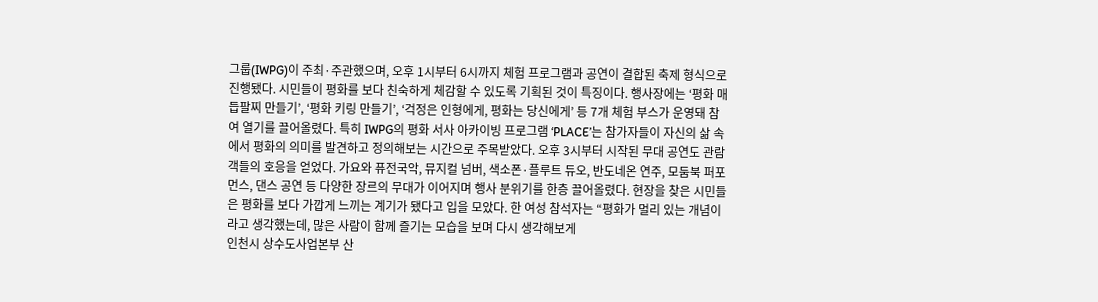그룹(IWPG)이 주최·주관했으며, 오후 1시부터 6시까지 체험 프로그램과 공연이 결합된 축제 형식으로 진행됐다. 시민들이 평화를 보다 친숙하게 체감할 수 있도록 기획된 것이 특징이다. 행사장에는 ‘평화 매듭팔찌 만들기’, ‘평화 키링 만들기’, ‘걱정은 인형에게, 평화는 당신에게’ 등 7개 체험 부스가 운영돼 참여 열기를 끌어올렸다. 특히 IWPG의 평화 서사 아카이빙 프로그램 ‘PLACE’는 참가자들이 자신의 삶 속에서 평화의 의미를 발견하고 정의해보는 시간으로 주목받았다. 오후 3시부터 시작된 무대 공연도 관람객들의 호응을 얻었다. 가요와 퓨전국악, 뮤지컬 넘버, 색소폰·플루트 듀오, 반도네온 연주, 모둠북 퍼포먼스, 댄스 공연 등 다양한 장르의 무대가 이어지며 행사 분위기를 한층 끌어올렸다. 현장을 찾은 시민들은 평화를 보다 가깝게 느끼는 계기가 됐다고 입을 모았다. 한 여성 참석자는 “평화가 멀리 있는 개념이라고 생각했는데, 많은 사람이 함께 즐기는 모습을 보며 다시 생각해보게
인천시 상수도사업본부 산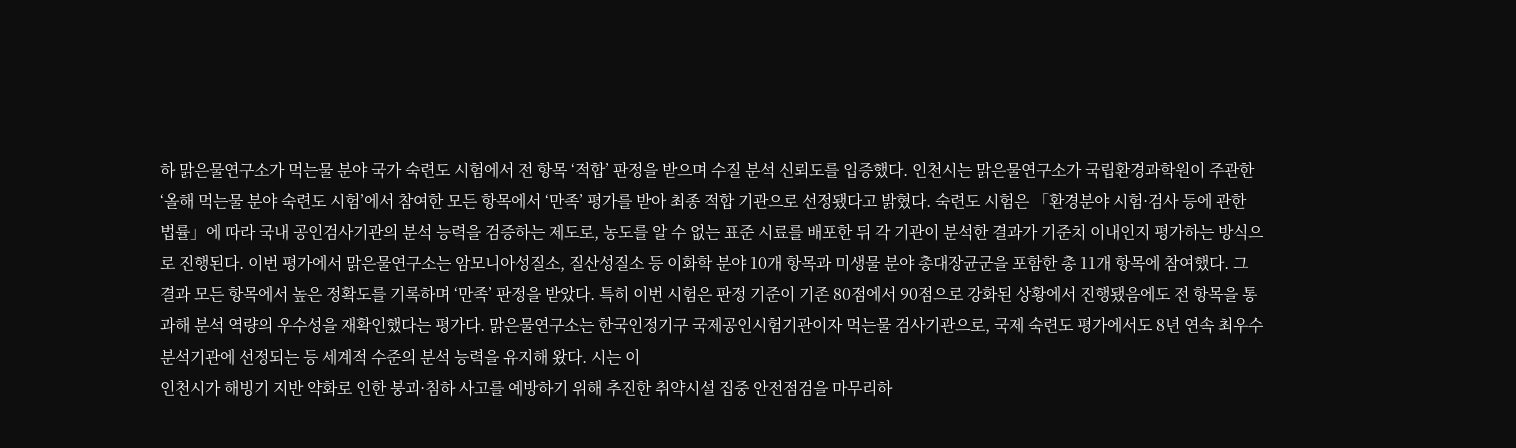하 맑은물연구소가 먹는물 분야 국가 숙련도 시험에서 전 항목 ‘적합’ 판정을 받으며 수질 분석 신뢰도를 입증했다. 인천시는 맑은물연구소가 국립환경과학원이 주관한 ‘올해 먹는물 분야 숙련도 시험’에서 참여한 모든 항목에서 ‘만족’ 평가를 받아 최종 적합 기관으로 선정됐다고 밝혔다. 숙련도 시험은 「환경분야 시험·검사 등에 관한 법률」에 따라 국내 공인검사기관의 분석 능력을 검증하는 제도로, 농도를 알 수 없는 표준 시료를 배포한 뒤 각 기관이 분석한 결과가 기준치 이내인지 평가하는 방식으로 진행된다. 이번 평가에서 맑은물연구소는 암모니아성질소, 질산성질소 등 이화학 분야 10개 항목과 미생물 분야 총대장균군을 포함한 총 11개 항목에 참여했다. 그 결과 모든 항목에서 높은 정확도를 기록하며 ‘만족’ 판정을 받았다. 특히 이번 시험은 판정 기준이 기존 80점에서 90점으로 강화된 상황에서 진행됐음에도 전 항목을 통과해 분석 역량의 우수성을 재확인했다는 평가다. 맑은물연구소는 한국인정기구 국제공인시험기관이자 먹는물 검사기관으로, 국제 숙련도 평가에서도 8년 연속 최우수 분석기관에 선정되는 등 세계적 수준의 분석 능력을 유지해 왔다. 시는 이
인천시가 해빙기 지반 약화로 인한 붕괴·침하 사고를 예방하기 위해 추진한 취약시설 집중 안전점검을 마무리하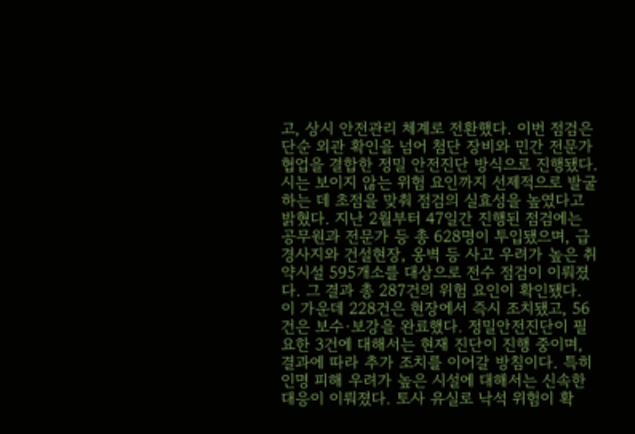고, 상시 안전관리 체계로 전환했다. 이번 점검은 단순 외관 확인을 넘어 첨단 장비와 민간 전문가 협업을 결합한 정밀 안전진단 방식으로 진행됐다. 시는 보이지 않는 위험 요인까지 선제적으로 발굴하는 데 초점을 맞춰 점검의 실효성을 높였다고 밝혔다. 지난 2월부터 47일간 진행된 점검에는 공무원과 전문가 등 총 628명이 투입됐으며, 급경사지와 건설현장, 옹벽 등 사고 우려가 높은 취약시설 595개소를 대상으로 전수 점검이 이뤄졌다. 그 결과 총 287건의 위험 요인이 확인됐다. 이 가운데 228건은 현장에서 즉시 조치됐고, 56건은 보수·보강을 완료했다. 정밀안전진단이 필요한 3건에 대해서는 현재 진단이 진행 중이며, 결과에 따라 추가 조치를 이어갈 방침이다. 특히 인명 피해 우려가 높은 시설에 대해서는 신속한 대응이 이뤄졌다. 토사 유실로 낙석 위험이 확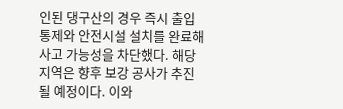인된 댕구산의 경우 즉시 출입 통제와 안전시설 설치를 완료해 사고 가능성을 차단했다. 해당 지역은 향후 보강 공사가 추진될 예정이다. 이와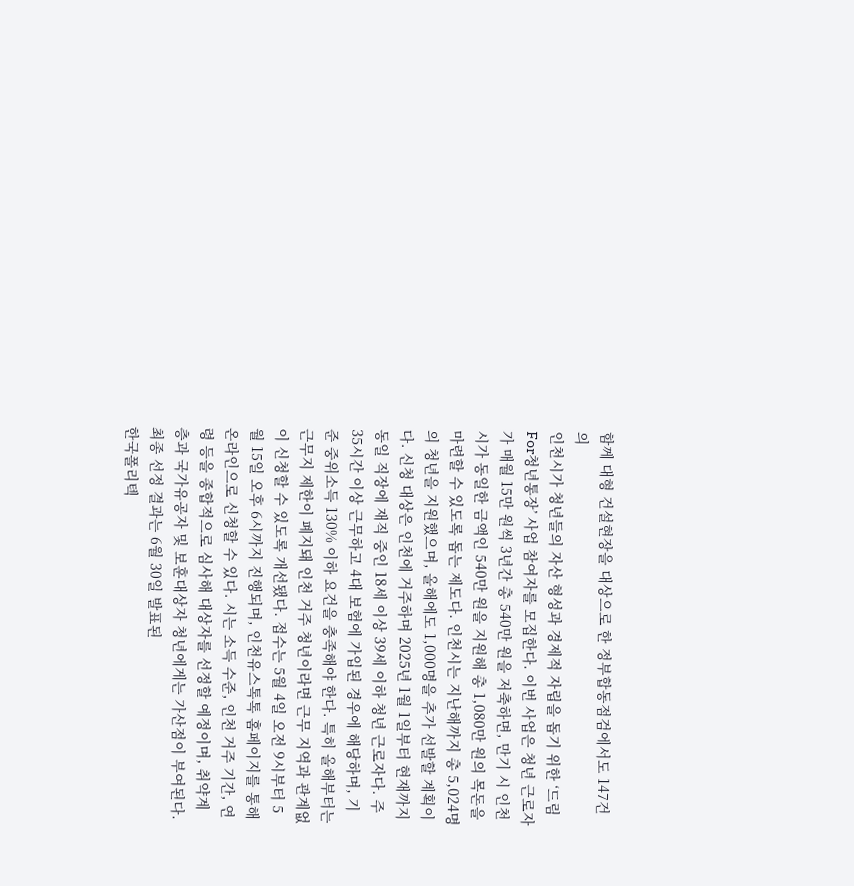함께 대형 건설현장을 대상으로 한 정부합동점검에서도 147건의
인천시가 청년들의 자산 형성과 경제적 자립을 돕기 위한 ‘드림For청년통장’ 사업 참여자를 모집한다. 이번 사업은 청년 근로자가 매월 15만 원씩 3년간 총 540만 원을 저축하면, 만기 시 인천시가 동일한 금액인 540만 원을 지원해 총 1,080만 원의 목돈을 마련할 수 있도록 돕는 제도다. 인천시는 지난해까지 총 5,024명의 청년을 지원했으며, 올해에도 1,000명을 추가 선발할 계획이다. 신청 대상은 인천에 거주하며 2025년 1월 1일부터 현재까지 동일 직장에 재직 중인 18세 이상 39세 이하 청년 근로자다. 주 35시간 이상 근무하고 4대 보험에 가입된 경우에 해당하며, 기준 중위소득 130% 이하 요건을 충족해야 한다. 특히 올해부터는 근무지 제한이 폐지돼 인천 거주 청년이라면 근무 지역과 관계없이 신청할 수 있도록 개선됐다. 접수는 5월 4일 오전 9시부터 5월 15일 오후 6시까지 진행되며, 인천유스톡톡 홈페이지를 통해 온라인으로 신청할 수 있다. 시는 소득 수준, 인천 거주 기간, 연령 등을 종합적으로 심사해 대상자를 선정할 예정이며, 취약계층과 국가유공자 및 보훈대상자 청년에게는 가산점이 부여된다. 최종 선정 결과는 6월 30일 발표된
한국폴리텍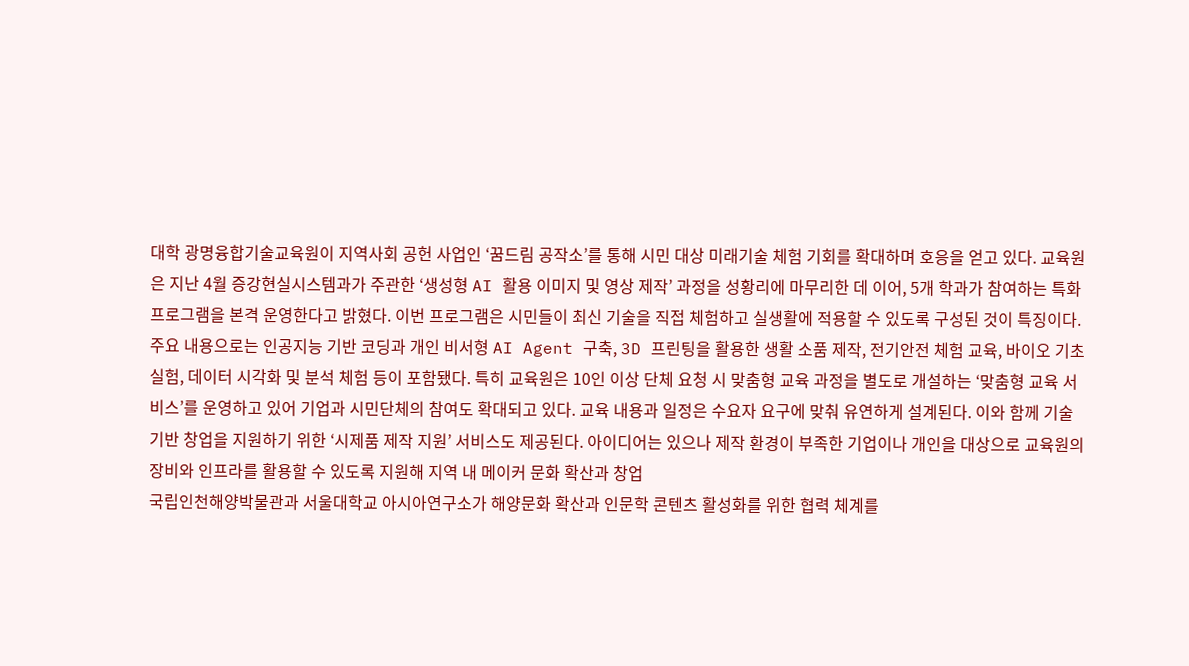대학 광명융합기술교육원이 지역사회 공헌 사업인 ‘꿈드림 공작소’를 통해 시민 대상 미래기술 체험 기회를 확대하며 호응을 얻고 있다. 교육원은 지난 4월 증강현실시스템과가 주관한 ‘생성형 AI 활용 이미지 및 영상 제작’ 과정을 성황리에 마무리한 데 이어, 5개 학과가 참여하는 특화 프로그램을 본격 운영한다고 밝혔다. 이번 프로그램은 시민들이 최신 기술을 직접 체험하고 실생활에 적용할 수 있도록 구성된 것이 특징이다. 주요 내용으로는 인공지능 기반 코딩과 개인 비서형 AI Agent 구축, 3D 프린팅을 활용한 생활 소품 제작, 전기안전 체험 교육, 바이오 기초 실험, 데이터 시각화 및 분석 체험 등이 포함됐다. 특히 교육원은 10인 이상 단체 요청 시 맞춤형 교육 과정을 별도로 개설하는 ‘맞춤형 교육 서비스’를 운영하고 있어 기업과 시민단체의 참여도 확대되고 있다. 교육 내용과 일정은 수요자 요구에 맞춰 유연하게 설계된다. 이와 함께 기술 기반 창업을 지원하기 위한 ‘시제품 제작 지원’ 서비스도 제공된다. 아이디어는 있으나 제작 환경이 부족한 기업이나 개인을 대상으로 교육원의 장비와 인프라를 활용할 수 있도록 지원해 지역 내 메이커 문화 확산과 창업
국립인천해양박물관과 서울대학교 아시아연구소가 해양문화 확산과 인문학 콘텐츠 활성화를 위한 협력 체계를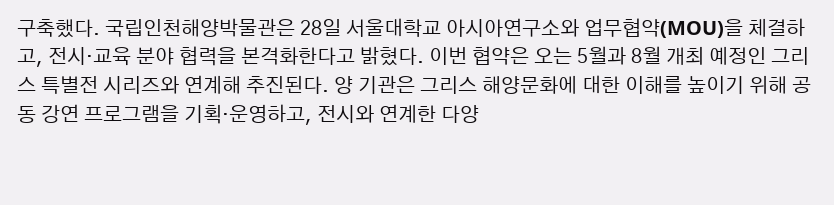구축했다. 국립인천해양박물관은 28일 서울대학교 아시아연구소와 업무협약(MOU)을 체결하고, 전시·교육 분야 협력을 본격화한다고 밝혔다. 이번 협약은 오는 5월과 8월 개최 예정인 그리스 특별전 시리즈와 연계해 추진된다. 양 기관은 그리스 해양문화에 대한 이해를 높이기 위해 공동 강연 프로그램을 기획·운영하고, 전시와 연계한 다양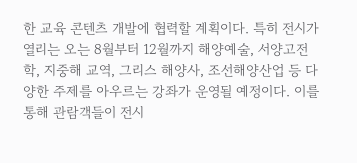한 교육 콘텐츠 개발에 협력할 계획이다. 특히 전시가 열리는 오는 8월부터 12월까지 해양예술, 서양고전학, 지중해 교역, 그리스 해양사, 조선해양산업 등 다양한 주제를 아우르는 강좌가 운영될 예정이다. 이를 통해 관람객들이 전시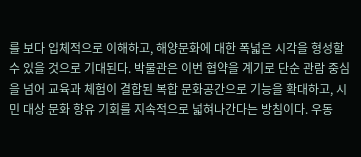를 보다 입체적으로 이해하고, 해양문화에 대한 폭넓은 시각을 형성할 수 있을 것으로 기대된다. 박물관은 이번 협약을 계기로 단순 관람 중심을 넘어 교육과 체험이 결합된 복합 문화공간으로 기능을 확대하고, 시민 대상 문화 향유 기회를 지속적으로 넓혀나간다는 방침이다. 우동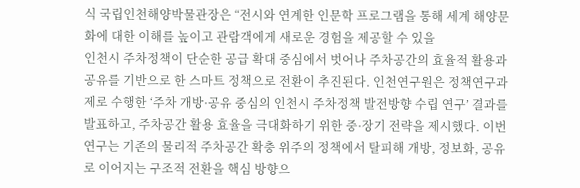식 국립인천해양박물관장은 “전시와 연계한 인문학 프로그램을 통해 세계 해양문화에 대한 이해를 높이고 관람객에게 새로운 경험을 제공할 수 있을
인천시 주차정책이 단순한 공급 확대 중심에서 벗어나 주차공간의 효율적 활용과 공유를 기반으로 한 스마트 정책으로 전환이 추진된다. 인천연구원은 정책연구과제로 수행한 ‘주차 개방·공유 중심의 인천시 주차정책 발전방향 수립 연구’ 결과를 발표하고, 주차공간 활용 효율을 극대화하기 위한 중·장기 전략을 제시했다. 이번 연구는 기존의 물리적 주차공간 확충 위주의 정책에서 탈피해 개방, 정보화, 공유로 이어지는 구조적 전환을 핵심 방향으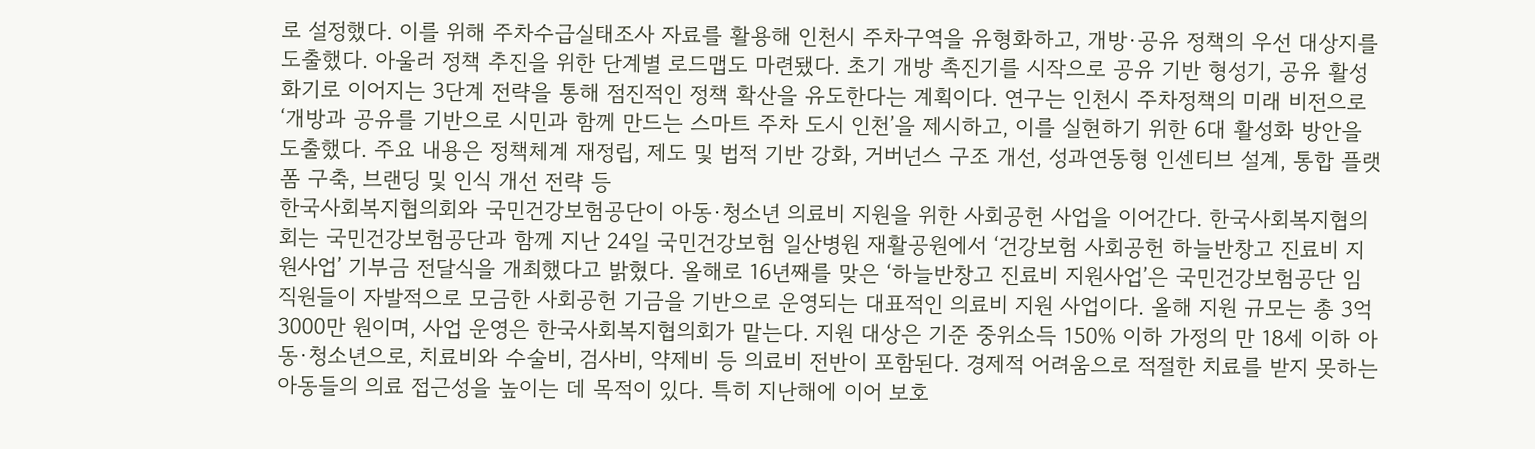로 설정했다. 이를 위해 주차수급실태조사 자료를 활용해 인천시 주차구역을 유형화하고, 개방·공유 정책의 우선 대상지를 도출했다. 아울러 정책 추진을 위한 단계별 로드맵도 마련됐다. 초기 개방 촉진기를 시작으로 공유 기반 형성기, 공유 활성화기로 이어지는 3단계 전략을 통해 점진적인 정책 확산을 유도한다는 계획이다. 연구는 인천시 주차정책의 미래 비전으로 ‘개방과 공유를 기반으로 시민과 함께 만드는 스마트 주차 도시 인천’을 제시하고, 이를 실현하기 위한 6대 활성화 방안을 도출했다. 주요 내용은 정책체계 재정립, 제도 및 법적 기반 강화, 거버넌스 구조 개선, 성과연동형 인센티브 설계, 통합 플랫폼 구축, 브랜딩 및 인식 개선 전략 등
한국사회복지협의회와 국민건강보험공단이 아동·청소년 의료비 지원을 위한 사회공헌 사업을 이어간다. 한국사회복지협의회는 국민건강보험공단과 함께 지난 24일 국민건강보험 일산병원 재활공원에서 ‘건강보험 사회공헌 하늘반창고 진료비 지원사업’ 기부금 전달식을 개최했다고 밝혔다. 올해로 16년째를 맞은 ‘하늘반창고 진료비 지원사업’은 국민건강보험공단 임직원들이 자발적으로 모금한 사회공헌 기금을 기반으로 운영되는 대표적인 의료비 지원 사업이다. 올해 지원 규모는 총 3억3000만 원이며, 사업 운영은 한국사회복지협의회가 맡는다. 지원 대상은 기준 중위소득 150% 이하 가정의 만 18세 이하 아동·청소년으로, 치료비와 수술비, 검사비, 약제비 등 의료비 전반이 포함된다. 경제적 어려움으로 적절한 치료를 받지 못하는 아동들의 의료 접근성을 높이는 데 목적이 있다. 특히 지난해에 이어 보호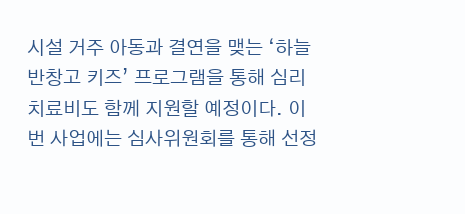시설 거주 아동과 결연을 맺는 ‘하늘반창고 키즈’ 프로그램을 통해 심리치료비도 함께 지원할 예정이다. 이번 사업에는 심사위원회를 통해 선정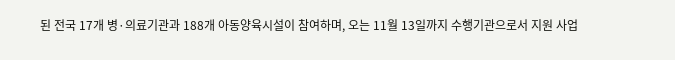된 전국 17개 병·의료기관과 188개 아동양육시설이 참여하며, 오는 11월 13일까지 수행기관으로서 지원 사업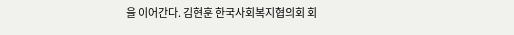을 이어간다. 김현훈 한국사회복지협의회 회